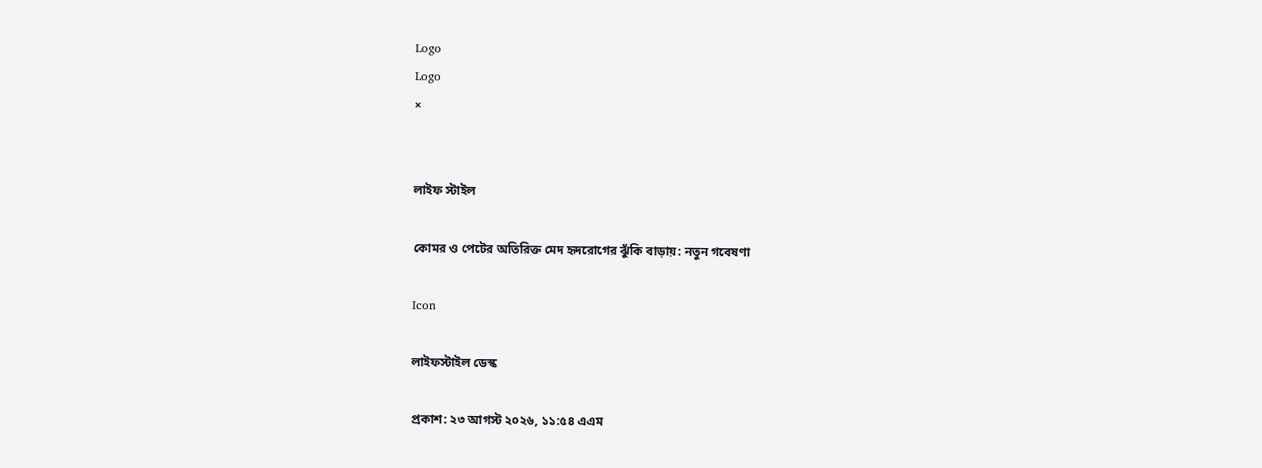Logo
Logo
×


লাইফ স্টাইল

কোমর ও পেটের অতিরিক্ত মেদ হৃদরোগের ঝুঁকি বাড়ায়: নতুন গবেষণা

Icon

লাইফস্টাইল ডেস্ক

প্রকাশ: ২৩ আগস্ট ২০২৬, ১১:৫৪ এএম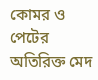কোমর ও পেটের অতিরিক্ত মেদ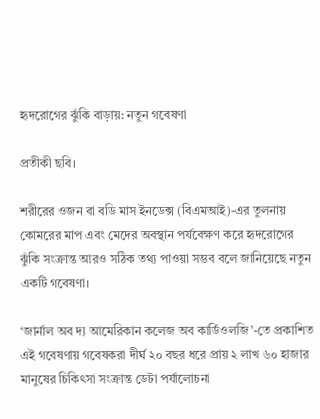হৃদরোগের ঝুঁকি বাড়ায়: নতুন গবেষণা

প্রতীকী ছবি।

শরীরের ওজন বা বডি মাস ইনডেক্স (বিএমআই)-এর তুলনায় কোমরের মাপ এবং মেদের অবস্থান পর্যবেক্ষণ করে হৃদরোগের ঝুঁকি সংক্রান্ত আরও সঠিক তথ্য পাওয়া সম্ভব বলে জানিয়েছে নতুন একটি গবেষণা।

‘জার্নাল অব দ্য আমেরিকান কলেজ অব কার্ডিওলজি’-তে প্রকাশিত এই গবেষণায় গবেষকরা দীর্ঘ ২০ বছর ধরে প্রায় ২ লাখ ৬০ হাজার মানুষের চিকিৎসা সংক্রান্ত ডেটা পর্যালোচনা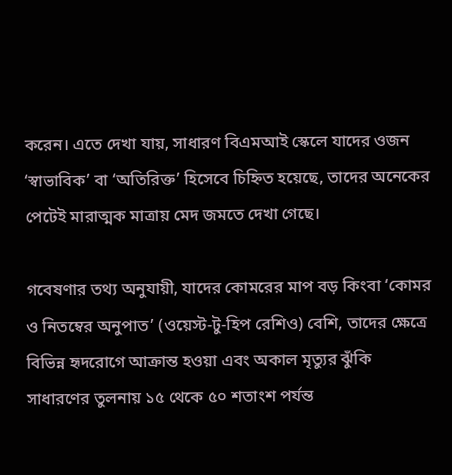করেন। এতে দেখা যায়, সাধারণ বিএমআই স্কেলে যাদের ওজন ‘স্বাভাবিক’ বা ‘অতিরিক্ত’ হিসেবে চিহ্নিত হয়েছে, তাদের অনেকের পেটেই মারাত্মক মাত্রায় মেদ জমতে দেখা গেছে।

গবেষণার তথ্য অনুযায়ী, যাদের কোমরের মাপ বড় কিংবা ‘কোমর ও নিতম্বের অনুপাত’ (ওয়েস্ট-টু-হিপ রেশিও) বেশি, তাদের ক্ষেত্রে বিভিন্ন হৃদরোগে আক্রান্ত হওয়া এবং অকাল মৃত্যুর ঝুঁকি সাধারণের তুলনায় ১৫ থেকে ৫০ শতাংশ পর্যন্ত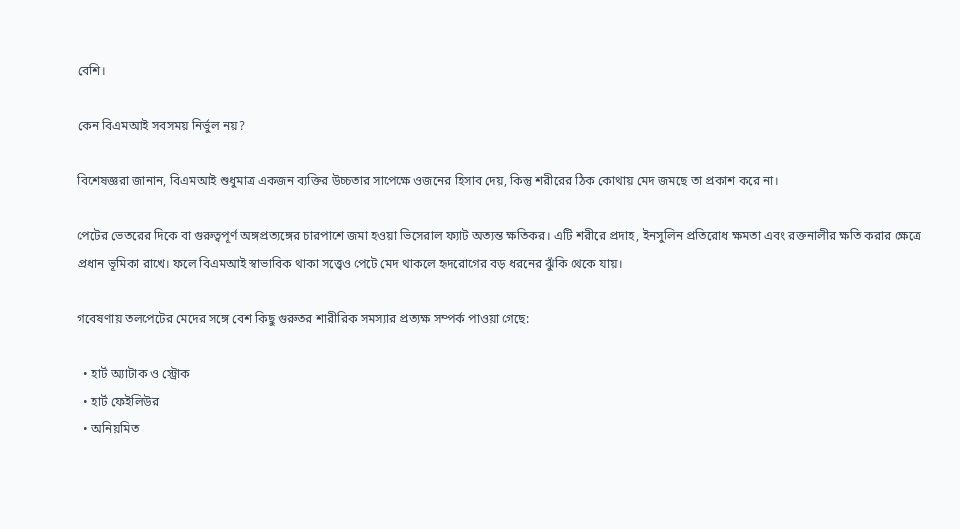বেশি।

কেন বিএমআই সবসময় নির্ভুল নয়?

বিশেষজ্ঞরা জানান, বিএমআই শুধুমাত্র একজন ব্যক্তির উচ্চতার সাপেক্ষে ওজনের হিসাব দেয়, কিন্তু শরীরের ঠিক কোথায় মেদ জমছে তা প্রকাশ করে না।

পেটের ভেতরের দিকে বা গুরুত্বপূর্ণ অঙ্গপ্রত্যঙ্গের চারপাশে জমা হওয়া ভিসেরাল ফ্যাট অত্যন্ত ক্ষতিকর। এটি শরীরে প্রদাহ, ইনসুলিন প্রতিরোধ ক্ষমতা এবং রক্তনালীর ক্ষতি করার ক্ষেত্রে প্রধান ভূমিকা রাখে। ফলে বিএমআই স্বাভাবিক থাকা সত্ত্বেও পেটে মেদ থাকলে হৃদরোগের বড় ধরনের ঝুঁকি থেকে যায়।

গবেষণায় তলপেটের মেদের সঙ্গে বেশ কিছু গুরুতর শারীরিক সমস্যার প্রত্যক্ষ সম্পর্ক পাওয়া গেছে:

  • হার্ট অ্যাটাক ও স্ট্রোক
  • হার্ট ফেইলিউর
  • অনিয়মিত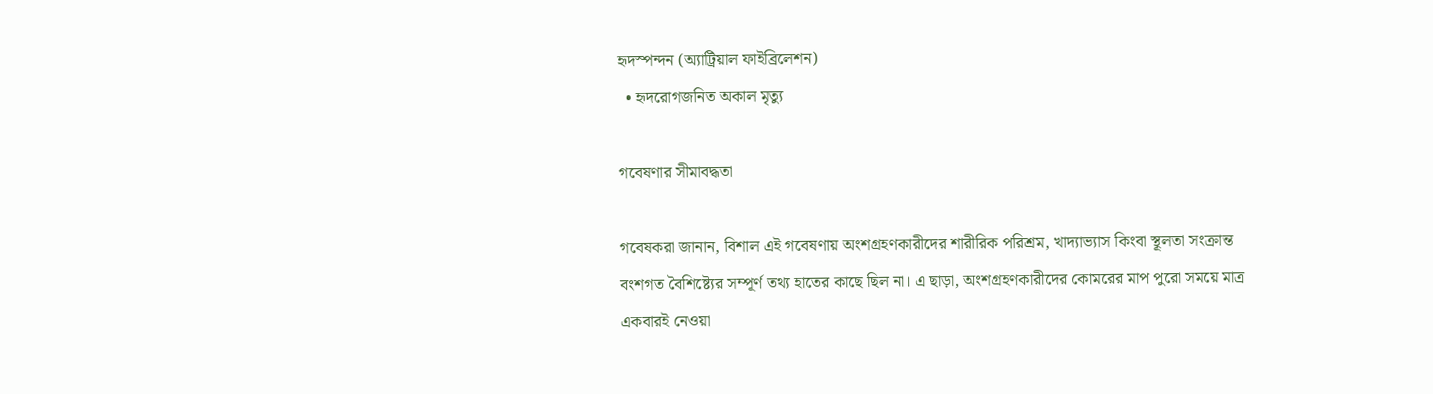হৃদস্পন্দন (অ্যাট্রিয়াল ফাইব্রিলেশন)
  • হৃদরোগজনিত অকাল মৃত্যু

গবেষণার সীমাবদ্ধতা

গবেষকরা জানান, বিশাল এই গবেষণায় অংশগ্রহণকারীদের শারীরিক পরিশ্রম, খাদ্যাভ্যাস কিংবা স্থূলতা সংক্রান্ত বংশগত বৈশিষ্ট্যের সম্পূর্ণ তথ্য হাতের কাছে ছিল না। এ ছাড়া, অংশগ্রহণকারীদের কোমরের মাপ পুরো সময়ে মাত্র একবারই নেওয়া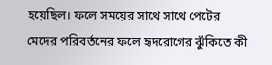হয়েছিল। ফলে সময়ের সাথে সাথে পেটের মেদের পরিবর্তনের ফলে হৃদরোগের ঝুঁকিতে কী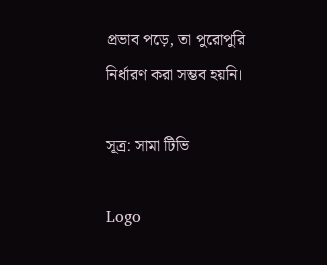প্রভাব পড়ে, তা পুরোপুরি নির্ধারণ করা সম্ভব হয়নি।

সূত্র: সামা টিভি

Logo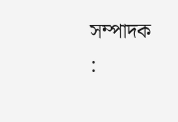সম্পাদক :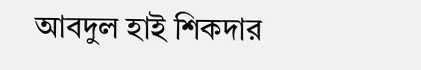আবদুল হাই শিকদার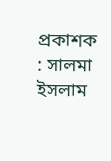প্রকাশক : সালমা ইসলাম